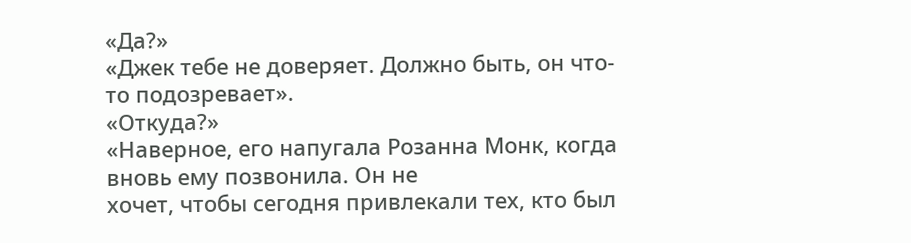«Да?»
«Джек тебе не доверяет. Должно быть, он что-то подозревает».
«Откуда?»
«Наверное, его напугала Розанна Монк, когда вновь ему позвонила. Он не
хочет, чтобы сегодня привлекали тех, кто был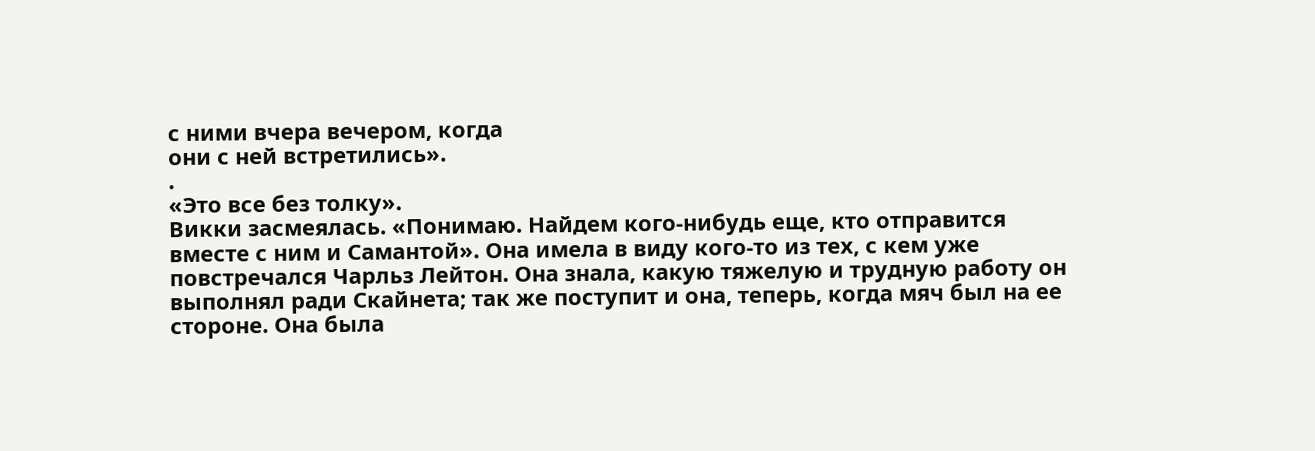с ними вчера вечером, когда
они с ней встретились».
.
«Это все без толку».
Викки засмеялась. «Понимаю. Найдем кого-нибудь еще, кто отправится
вместе с ним и Самантой». Она имела в виду кого-то из тех, с кем уже
повстречался Чарльз Лейтон. Она знала, какую тяжелую и трудную работу он
выполнял ради Скайнета; так же поступит и она, теперь, когда мяч был на ее
стороне. Она была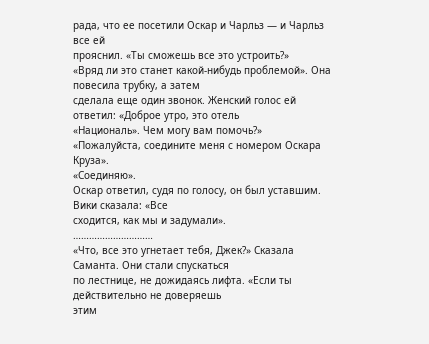рада, что ее посетили Оскар и Чарльз — и Чарльз все ей
прояснил. «Ты сможешь все это устроить?»
«Вряд ли это станет какой-нибудь проблемой». Она повесила трубку, а затем
сделала еще один звонок. Женский голос ей ответил: «Доброе утро, это отель
«Националь». Чем могу вам помочь?»
«Пожалуйста, соедините меня с номером Оскара Круза».
«Соединяю».
Оскар ответил, судя по голосу, он был уставшим. Вики сказала: «Все
сходится, как мы и задумали».
…………………………
«Что, все это угнетает тебя, Джек?» Сказала Саманта. Они стали спускаться
по лестнице, не дожидаясь лифта. «Если ты действительно не доверяешь
этим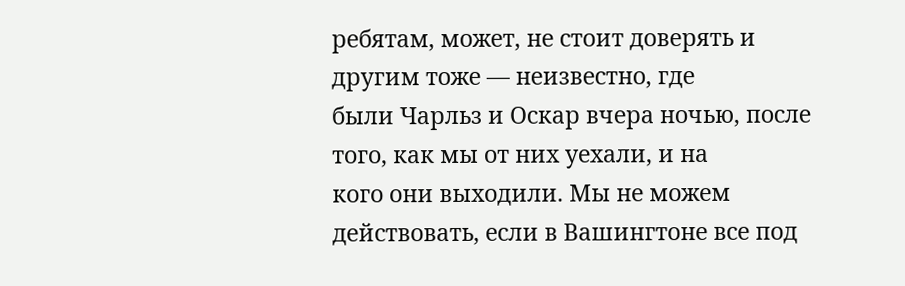ребятам, может, не стоит доверять и другим тоже — неизвестно, где
были Чарльз и Оскар вчера ночью, после того, как мы от них уехали, и на
кого они выходили. Мы не можем действовать, если в Вашингтоне все под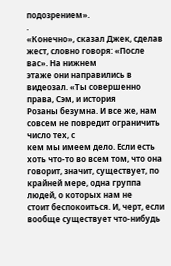подозрением».
.
«Конечно», сказал Джек, сделав жест, словно говоря: «После вас». На нижнем
этаже они направились в видеозал. «Ты совершенно права, Сэм, и история
Розаны безумна. И все же, нам совсем не повредит ограничить число тех, с
кем мы имеем дело. Если есть хоть что-то во всем том, что она говорит, значит, существует, по крайней мере, одна группа людей, о которых нам не
стоит беспокоиться. И, черт, если вообще существует что-нибудь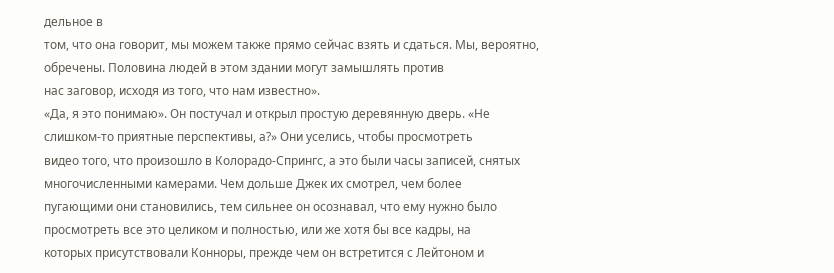дельное в
том, что она говорит, мы можем также прямо сейчас взять и сдаться. Мы, вероятно, обречены. Половина людей в этом здании могут замышлять против
нас заговор, исходя из того, что нам известно».
«Да, я это понимаю». Он постучал и открыл простую деревянную дверь. «Не
слишком-то приятные перспективы, а?» Они уселись, чтобы просмотреть
видео того, что произошло в Колорадо-Спрингс, а это были часы записей, снятых многочисленными камерами. Чем дольше Джек их смотрел, чем более
пугающими они становились, тем сильнее он осознавал, что ему нужно было
просмотреть все это целиком и полностью, или же хотя бы все кадры, на
которых присутствовали Конноры, прежде чем он встретится с Лейтоном и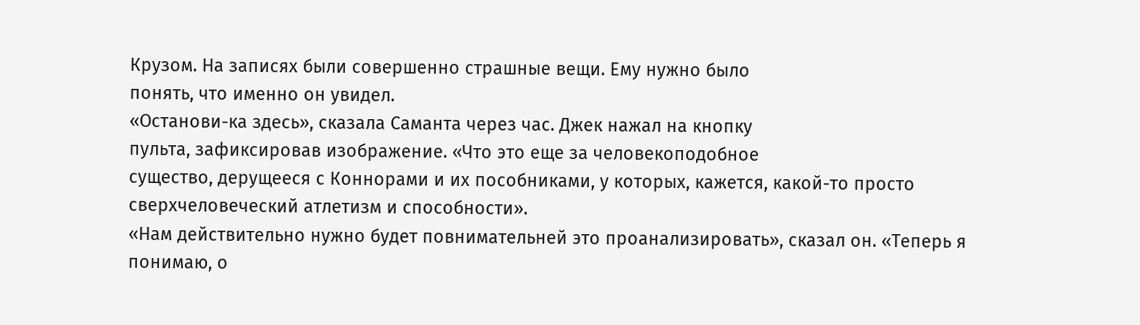Крузом. На записях были совершенно страшные вещи. Ему нужно было
понять, что именно он увидел.
«Останови-ка здесь», сказала Саманта через час. Джек нажал на кнопку
пульта, зафиксировав изображение. «Что это еще за человекоподобное
существо, дерущееся с Коннорами и их пособниками, у которых, кажется, какой-то просто сверхчеловеческий атлетизм и способности».
«Нам действительно нужно будет повнимательней это проанализировать», сказал он. «Теперь я понимаю, о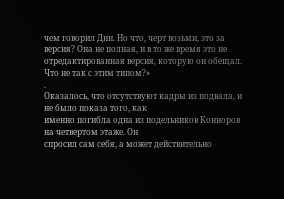чем говорил Дин. Но что, черт возьми, это за
версия? Она не полная, и в то же время это не отредактированная версия, которую он обещал. Что не так с этим типом?»
.
Оказалось, что отсутствуют кадры из подвала, и не было показа того, как
именно погибла одна из подельников Конноров на четвертом этаже. Он
спросил сам себя, а может действительно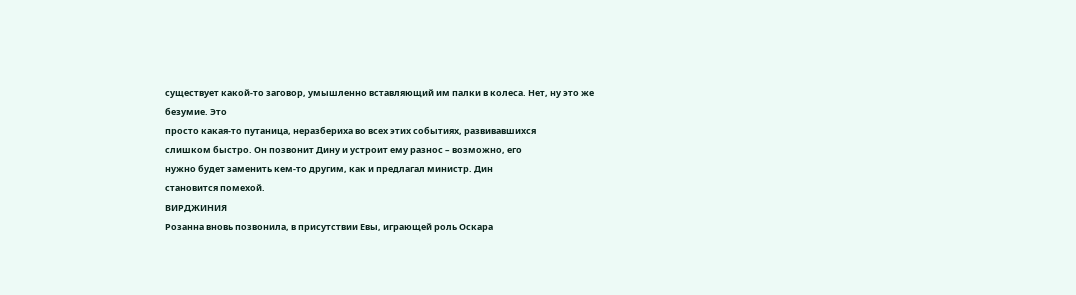существует какой-то заговор, умышленно вставляющий им палки в колеса. Нет, ну это же безумие. Это
просто какая-то путаница, неразбериха во всех этих событиях, развивавшихся
слишком быстро. Он позвонит Дину и устроит ему разнос – возможно, его
нужно будет заменить кем-то другим, как и предлагал министр. Дин
становится помехой.
ВИРДЖИНИЯ
Розанна вновь позвонила, в присутствии Евы, играющей роль Оскара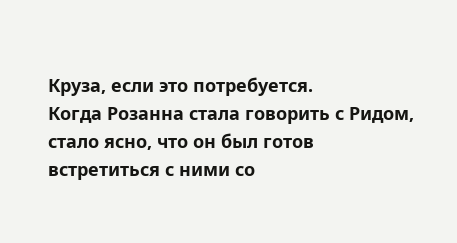Круза, если это потребуется.
Когда Розанна стала говорить с Ридом, стало ясно, что он был готов
встретиться с ними со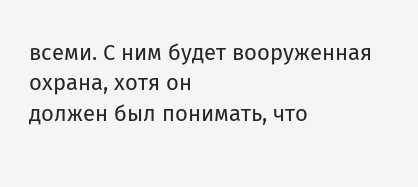всеми. С ним будет вооруженная охрана, хотя он
должен был понимать, что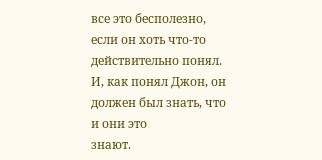все это бесполезно, если он хоть что-то
действительно понял. И, как понял Джон, он должен был знать, что и они это
знают.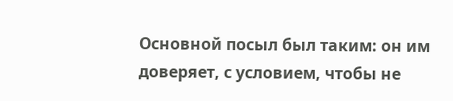Основной посыл был таким: он им доверяет, с условием, чтобы не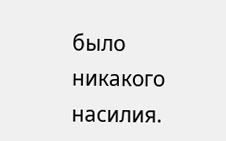было
никакого насилия.